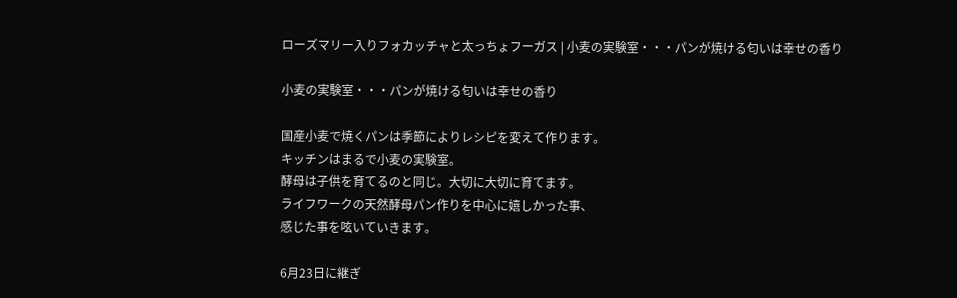ローズマリー入りフォカッチャと太っちょフーガス | 小麦の実験室・・・パンが焼ける匂いは幸せの香り

小麦の実験室・・・パンが焼ける匂いは幸せの香り

国産小麦で焼くパンは季節によりレシピを変えて作ります。
キッチンはまるで小麦の実験室。
酵母は子供を育てるのと同じ。大切に大切に育てます。
ライフワークの天然酵母パン作りを中心に嬉しかった事、
感じた事を呟いていきます。

6月23日に継ぎ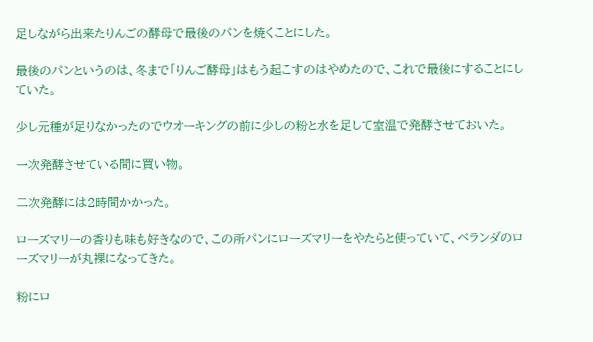足しながら出来たりんごの酵母で最後のパンを焼くことにした。

最後のパンというのは、冬まで「りんご酵母」はもう起こすのはやめたので、これで最後にすることにしていた。

少し元種が足りなかったのでウオーキングの前に少しの粉と水を足して室温で発酵させておいた。

一次発酵させている間に買い物。

二次発酵には2時間かかった。

ローズマリーの香りも味も好きなので、この所パンにローズマリーをやたらと使っていて、ベランダのローズマリーが丸裸になってきた。

粉にロ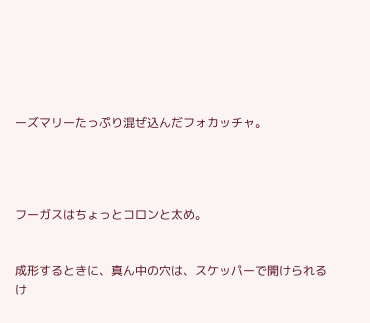ーズマリーたっぷり混ぜ込んだフォカッチャ。




フーガスはちょっとコロンと太め。


成形するときに、真ん中の穴は、スケッパーで開けられるけ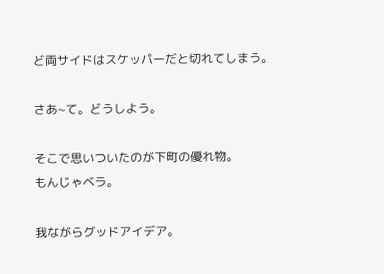ど両サイドはスケッパーだと切れてしまう。

さあ~て。どうしよう。

そこで思いついたのが下町の優れ物。
もんじゃベラ。

我ながらグッドアイデア。